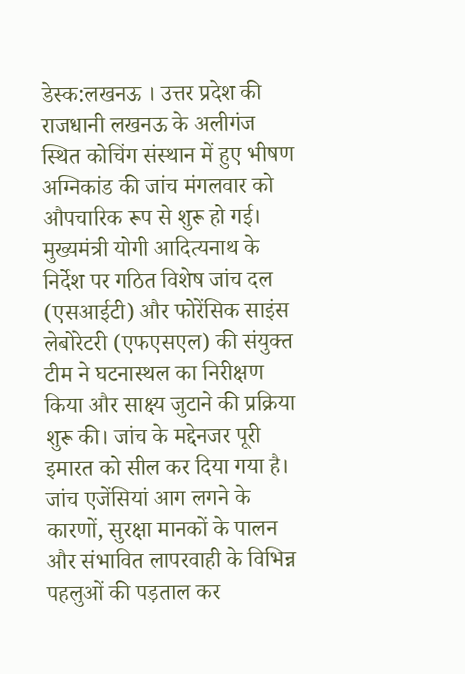डेस्क:लखनऊ । उत्तर प्रदेश की राजधानी लखनऊ के अलीगंज स्थित कोचिंग संस्थान में हुए भीषण अग्निकांड की जांच मंगलवार को औपचारिक रूप से शुरू हो गई। मुख्यमंत्री योगी आदित्यनाथ के निर्देश पर गठित विशेष जांच दल (एसआईटी) और फोरेंसिक साइंस लेबोरेटरी (एफएसएल) की संयुक्त टीम ने घटनास्थल का निरीक्षण किया और साक्ष्य जुटाने की प्रक्रिया शुरू की। जांच के मद्देनजर पूरी इमारत को सील कर दिया गया है। जांच एजेंसियां आग लगने के कारणों, सुरक्षा मानकों के पालन और संभावित लापरवाही के विभिन्न पहलुओं की पड़ताल कर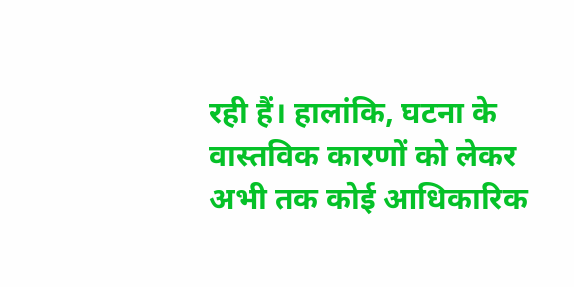रही हैं। हालांकि, घटना के वास्तविक कारणों को लेकर अभी तक कोई आधिकारिक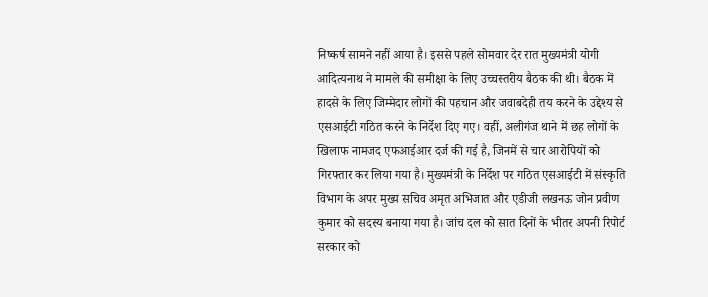निष्कर्ष सामने नहीं आया है। इससे पहले सोमवार देर रात मुख्यमंत्री योगी आदित्यनाथ ने मामले की समीक्षा के लिए उच्चस्तरीय बैठक की थी। बैठक में हादसे के लिए जिम्मेदार लोगों की पहचान और जवाबदेही तय करने के उद्देश्य से एसआईटी गठित करने के निर्देश दिए गए। वहीं, अलीगंज थाने में छह लोगों के खिलाफ नामजद एफआईआर दर्ज की गई है, जिनमें से चार आरोपियों को गिरफ्तार कर लिया गया है। मुख्यमंत्री के निर्देश पर गठित एसआईटी में संस्कृति विभाग के अपर मुख्य सचिव अमृत अभिजात और एडीजी लखनऊ जोन प्रवीण कुमार को सदस्य बनाया गया है। जांच दल को सात दिनों के भीतर अपनी रिपोर्ट सरकार को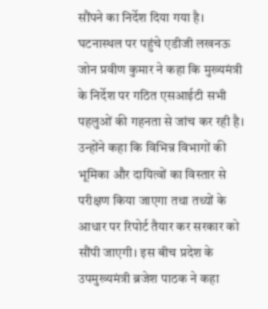सौंपने का निर्देश दिया गया है। घटनास्थल पर पहुंचे एडीजी लखनऊ जोन प्रवीण कुमार ने कहा कि मुख्यमंत्री के निर्देश पर गठित एसआईटी सभी पहलुओं की गहनता से जांच कर रही है।
उन्होंने कहा कि विभिन्न विभागों की भूमिका और दायित्वों का विस्तार से परीक्षण किया जाएगा तथा तथ्यों के आधार पर रिपोर्ट तैयार कर सरकार को सौंपी जाएगी। इस बीच प्रदेश के उपमुख्यमंत्री ब्रजेश पाठक ने कहा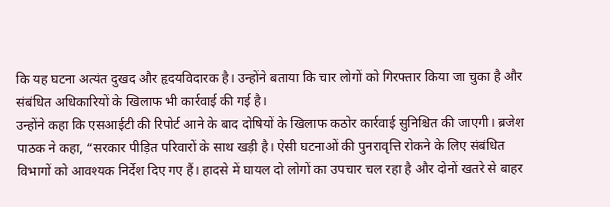कि यह घटना अत्यंत दुखद और हृदयविदारक है। उन्होंने बताया कि चार लोगों को गिरफ्तार किया जा चुका है और संबंधित अधिकारियों के खिलाफ भी कार्रवाई की गई है।
उन्होंने कहा कि एसआईटी की रिपोर्ट आने के बाद दोषियों के खिलाफ कठोर कार्रवाई सुनिश्चित की जाएगी। ब्रजेश पाठक ने कहा, “सरकार पीड़ित परिवारों के साथ खड़ी है। ऐसी घटनाओं की पुनरावृत्ति रोकने के लिए संबंधित विभागों को आवश्यक निर्देश दिए गए हैं। हादसे में घायल दो लोगों का उपचार चल रहा है और दोनों खतरे से बाहर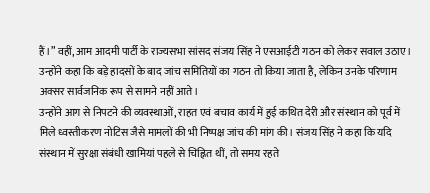हैं।” वहीं, आम आदमी पार्टी के राज्यसभा सांसद संजय सिंह ने एसआईटी गठन को लेकर सवाल उठाए। उन्होंने कहा कि बड़े हादसों के बाद जांच समितियों का गठन तो किया जाता है, लेकिन उनके परिणाम अक्सर सार्वजनिक रूप से सामने नहीं आते।
उन्होंने आग से निपटने की व्यवस्थाओं, राहत एवं बचाव कार्य में हुई कथित देरी और संस्थान को पूर्व में मिले ध्वस्तीकरण नोटिस जैसे मामलों की भी निष्पक्ष जांच की मांग की। संजय सिंह ने कहा कि यदि संस्थान में सुरक्षा संबंधी खामियां पहले से चिह्नित थीं, तो समय रहते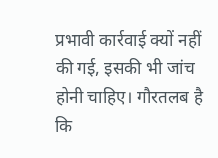प्रभावी कार्रवाई क्यों नहीं की गई, इसकी भी जांच होनी चाहिए। गौरतलब है कि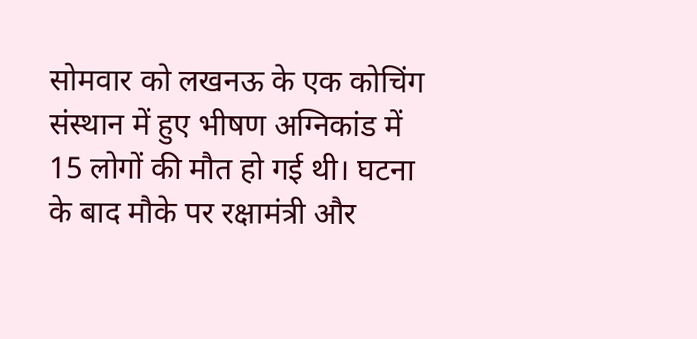सोमवार को लखनऊ के एक कोचिंग संस्थान में हुए भीषण अग्निकांड में 15 लोगों की मौत हो गई थी। घटना के बाद मौके पर रक्षामंत्री और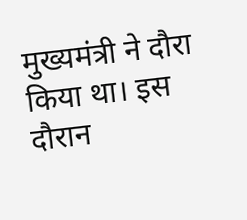मुख्यमंत्री ने दौरा किया था। इस दौरान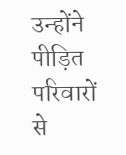उन्होंने पीड़ित परिवारों से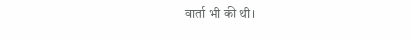वार्ता भी की थी।